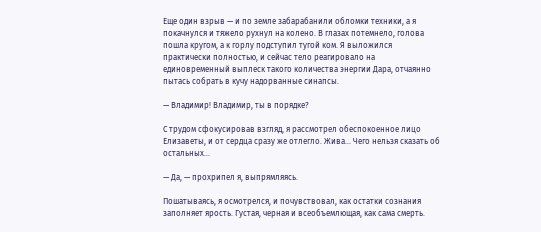Еще один взрыв — и по земле забарабанили обломки техники, а я покачнулся и тяжело рухнул на колено. В глазах потемнело, голова пошла кругом, а к горлу подступил тугой ком. Я выложился практически полностью, и сейчас тело реагировало на единовременный выплеск такого количества энергии Дара, отчаянно пытась собрать в кучу надорванные синапсы.

— Владимир! Владимир, ты в порядке?

С трудом сфокусировав взгляд, я рассмотрел обеспокоенное лицо Елизаветы, и от сердца сразу же отлегло. Жива… Чего нельзя сказать об остальных…

— Да, — прохрипел я, выпрямляясь.

Пошатываясь, я осмотрелся, и почувствовал, как остатки сознания заполняет ярость. Густая, черная и всеобъемлющая, как сама смерть.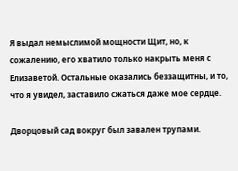Я выдал немыслимой мощности Щит, но, к сожалению, его хватило только накрыть меня с Елизаветой. Остальные оказались беззащитны, и то, что я увидел, заставило сжаться даже мое сердце.

Дворцовый сад вокруг был завален трупами.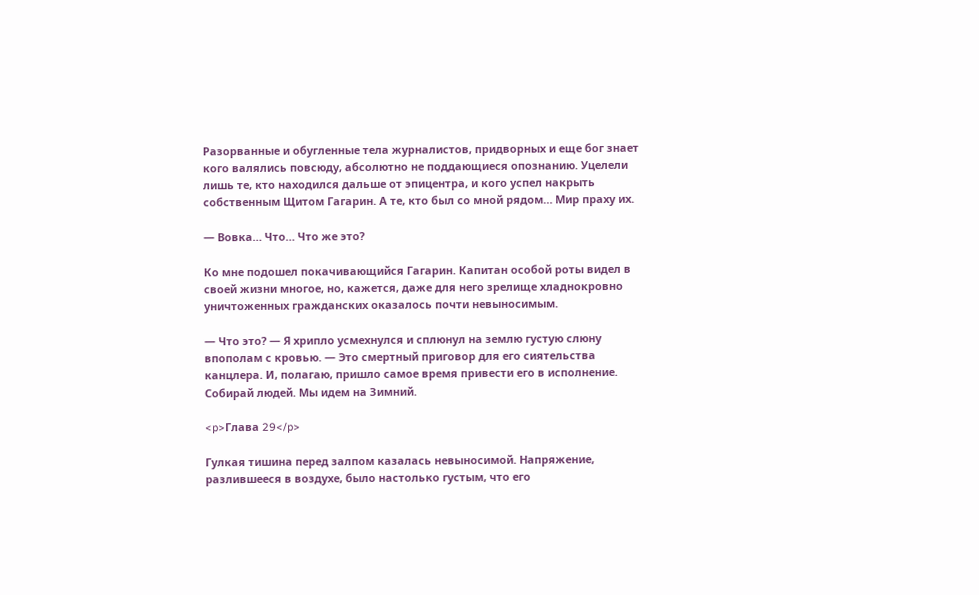Разорванные и обугленные тела журналистов, придворных и еще бог знает кого валялись повсюду, абсолютно не поддающиеся опознанию. Уцелели лишь те, кто находился дальше от эпицентра, и кого успел накрыть собственным Щитом Гагарин. А те, кто был со мной рядом… Мир праху их.

— Вовка… Что… Что же это?

Ко мне подошел покачивающийся Гагарин. Капитан особой роты видел в своей жизни многое, но, кажется, даже для него зрелище хладнокровно уничтоженных гражданских оказалось почти невыносимым.

— Что это? — Я хрипло усмехнулся и сплюнул на землю густую слюну впополам с кровью. — Это смертный приговор для его сиятельства канцлера. И, полагаю, пришло самое время привести его в исполнение. Собирай людей. Мы идем на Зимний.

<p>Глава 29</p>

Гулкая тишина перед залпом казалась невыносимой. Напряжение, разлившееся в воздухе, было настолько густым, что его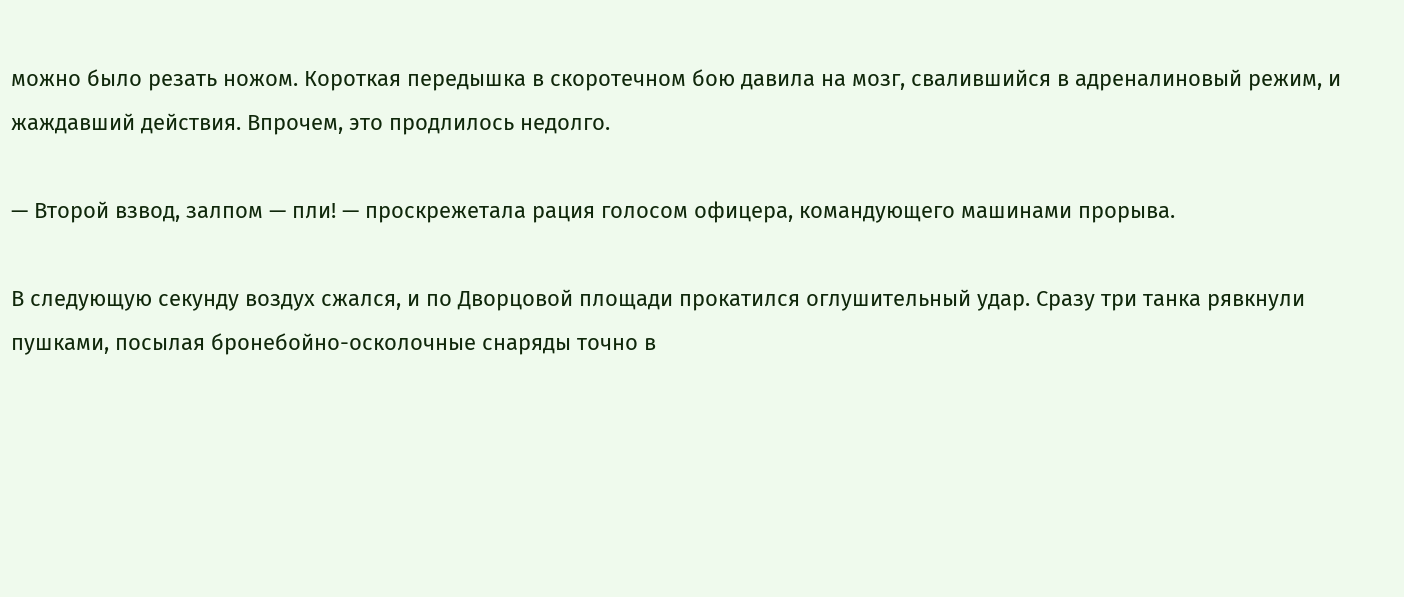можно было резать ножом. Короткая передышка в скоротечном бою давила на мозг, свалившийся в адреналиновый режим, и жаждавший действия. Впрочем, это продлилось недолго.

— Второй взвод, залпом — пли! — проскрежетала рация голосом офицера, командующего машинами прорыва.

В следующую секунду воздух сжался, и по Дворцовой площади прокатился оглушительный удар. Сразу три танка рявкнули пушками, посылая бронебойно-осколочные снаряды точно в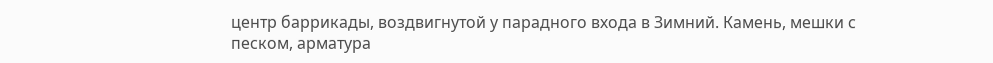центр баррикады, воздвигнутой у парадного входа в Зимний. Камень, мешки с песком, арматура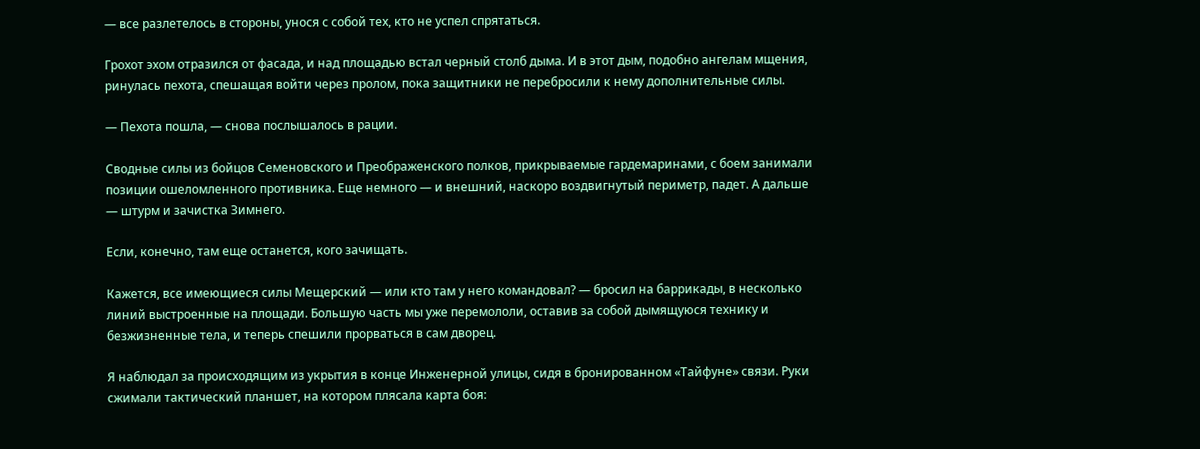— все разлетелось в стороны, унося с собой тех, кто не успел спрятаться.

Грохот эхом отразился от фасада, и над площадью встал черный столб дыма. И в этот дым, подобно ангелам мщения, ринулась пехота, спешащая войти через пролом, пока защитники не перебросили к нему дополнительные силы.

— Пехота пошла, — снова послышалось в рации.

Сводные силы из бойцов Семеновского и Преображенского полков, прикрываемые гардемаринами, с боем занимали позиции ошеломленного противника. Еще немного — и внешний, наскоро воздвигнутый периметр, падет. А дальше — штурм и зачистка Зимнего.

Если, конечно, там еще останется, кого зачищать.

Кажется, все имеющиеся силы Мещерский — или кто там у него командовал? — бросил на баррикады, в несколько линий выстроенные на площади. Большую часть мы уже перемололи, оставив за собой дымящуюся технику и безжизненные тела, и теперь спешили прорваться в сам дворец.

Я наблюдал за происходящим из укрытия в конце Инженерной улицы, сидя в бронированном «Тайфуне» связи. Руки сжимали тактический планшет, на котором плясала карта боя: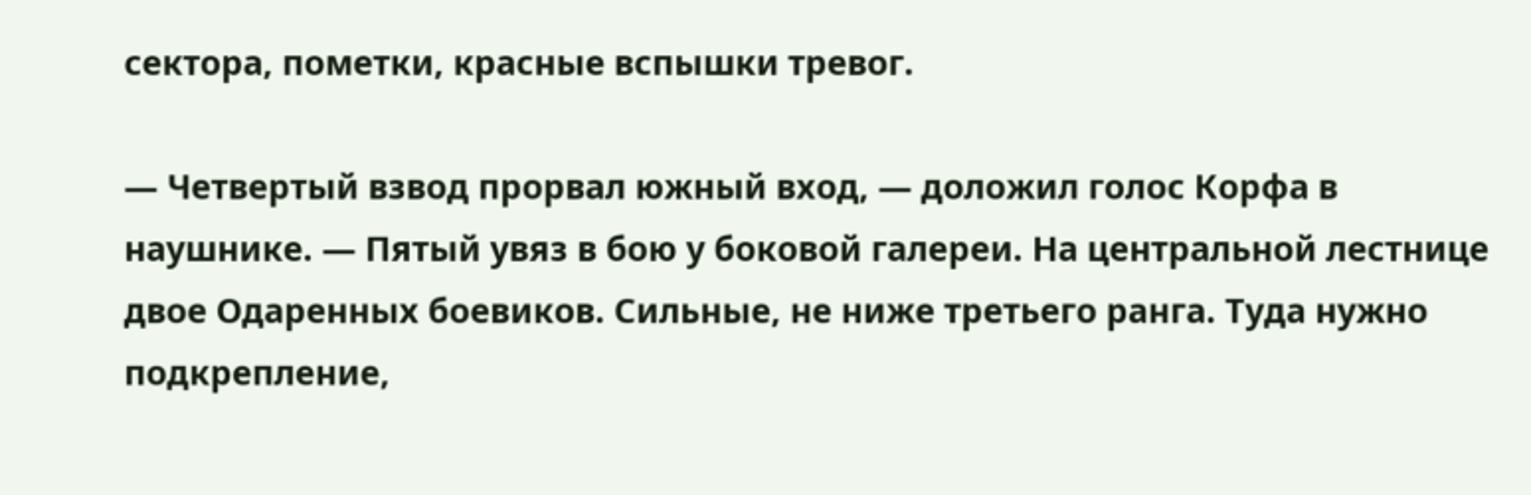сектора, пометки, красные вспышки тревог.

— Четвертый взвод прорвал южный вход, — доложил голос Корфа в наушнике. — Пятый увяз в бою у боковой галереи. На центральной лестнице двое Одаренных боевиков. Сильные, не ниже третьего ранга. Туда нужно подкрепление,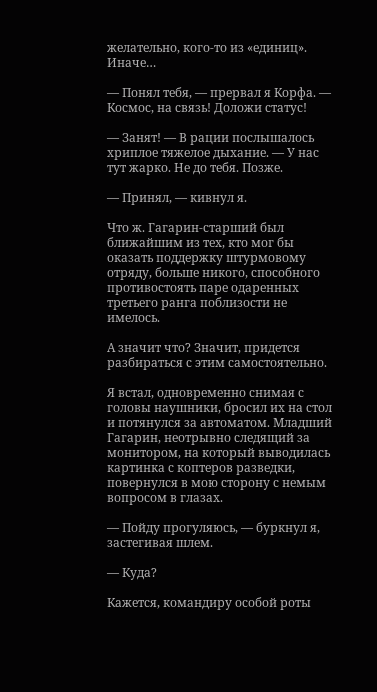желательно, кого-то из «единиц». Иначе…

— Понял тебя, — прервал я Корфа. — Космос, на связь! Доложи статус!

— Занят! — В рации послышалось хриплое тяжелое дыхание. — У нас тут жарко. Не до тебя. Позже.

— Принял, — кивнул я.

Что ж. Гагарин-старший был ближайшим из тех, кто мог бы оказать поддержку штурмовому отряду, больше никого, способного противостоять паре одаренных третьего ранга поблизости не имелось.

А значит что? Значит, придется разбираться с этим самостоятельно.

Я встал, одновременно снимая с головы наушники, бросил их на стол и потянулся за автоматом. Младший Гагарин, неотрывно следящий за монитором, на который выводилась картинка с коптеров разведки, повернулся в мою сторону с немым вопросом в глазах.

— Пойду прогуляюсь, — буркнул я, застегивая шлем.

— Куда?

Кажется, командиру особой роты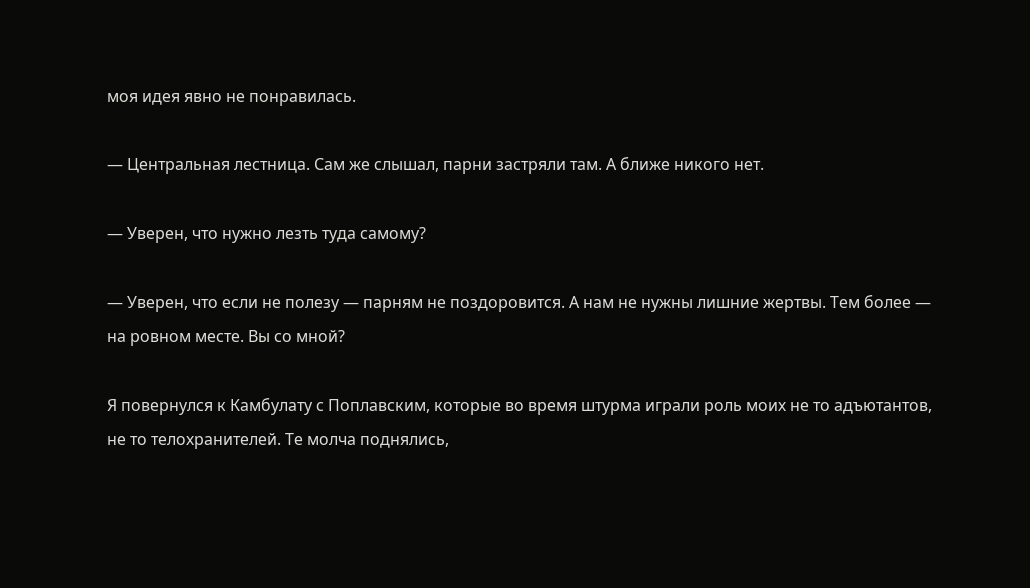моя идея явно не понравилась.

— Центральная лестница. Сам же слышал, парни застряли там. А ближе никого нет.

— Уверен, что нужно лезть туда самому?

— Уверен, что если не полезу — парням не поздоровится. А нам не нужны лишние жертвы. Тем более — на ровном месте. Вы со мной?

Я повернулся к Камбулату с Поплавским, которые во время штурма играли роль моих не то адъютантов, не то телохранителей. Те молча поднялись,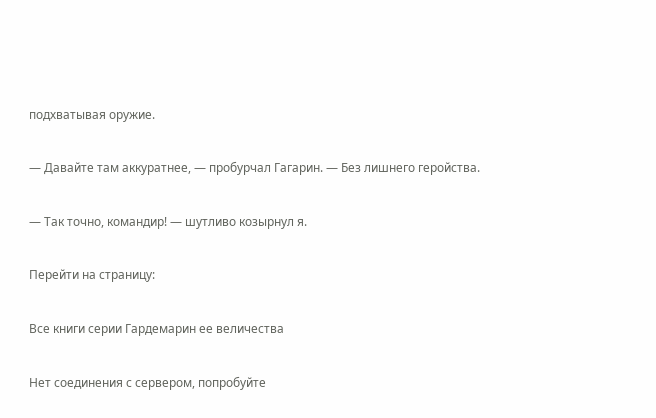подхватывая оружие.

— Давайте там аккуратнее, — пробурчал Гагарин. — Без лишнего геройства.

— Так точно, командир! — шутливо козырнул я.

Перейти на страницу:

Все книги серии Гардемарин ее величества

Нет соединения с сервером, попробуйте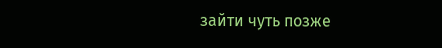зайти чуть позже